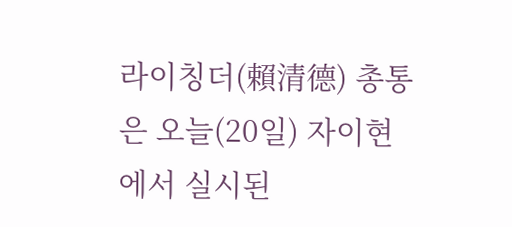라이칭더(賴清德) 총통은 오늘(20일) 자이현에서 실시된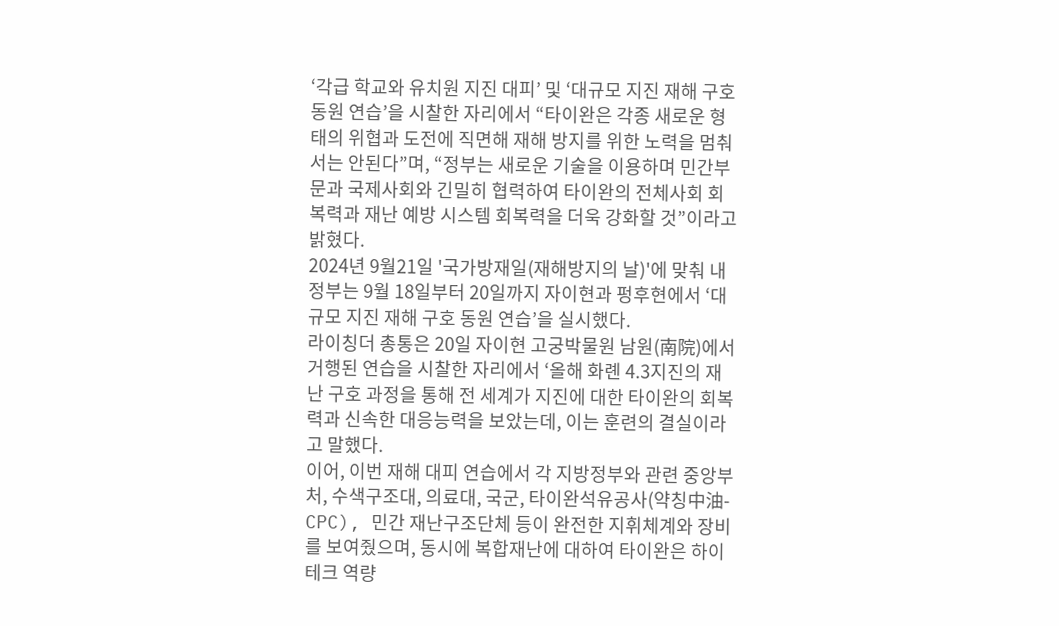‘각급 학교와 유치원 지진 대피’ 및 ‘대규모 지진 재해 구호 동원 연습’을 시찰한 자리에서 “타이완은 각종 새로운 형태의 위협과 도전에 직면해 재해 방지를 위한 노력을 멈춰서는 안된다”며, “정부는 새로운 기술을 이용하며 민간부문과 국제사회와 긴밀히 협력하여 타이완의 전체사회 회복력과 재난 예방 시스템 회복력을 더욱 강화할 것”이라고 밝혔다.
2024년 9월21일 '국가방재일(재해방지의 날)'에 맞춰 내정부는 9월 18일부터 20일까지 자이현과 펑후현에서 ‘대규모 지진 재해 구호 동원 연습’을 실시했다.
라이칭더 총통은 20일 자이현 고궁박물원 남원(南院)에서 거행된 연습을 시찰한 자리에서 ‘올해 화롄 4.3지진의 재난 구호 과정을 통해 전 세계가 지진에 대한 타이완의 회복력과 신속한 대응능력을 보았는데, 이는 훈련의 결실이라고 말했다.
이어, 이번 재해 대피 연습에서 각 지방정부와 관련 중앙부처, 수색구조대, 의료대, 국군, 타이완석유공사(약칭中油-CPC), 민간 재난구조단체 등이 완전한 지휘체계와 장비를 보여줬으며, 동시에 복합재난에 대하여 타이완은 하이테크 역량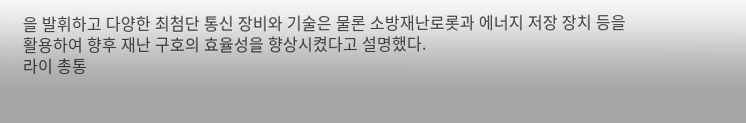을 발휘하고 다양한 최첨단 통신 장비와 기술은 물론 소방재난로롯과 에너지 저장 장치 등을 활용하여 향후 재난 구호의 효율성을 향상시켰다고 설명했다.
라이 총통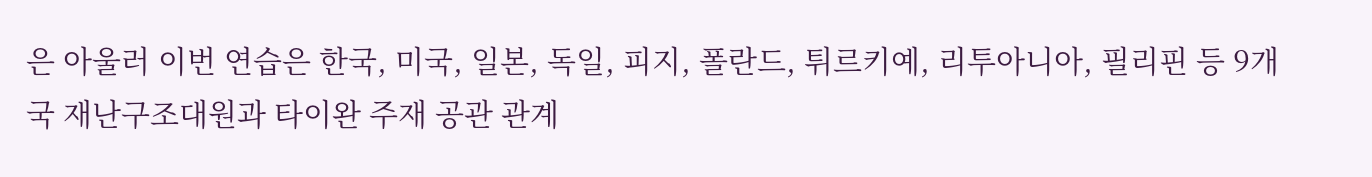은 아울러 이번 연습은 한국, 미국, 일본, 독일, 피지, 폴란드, 튀르키예, 리투아니아, 필리핀 등 9개국 재난구조대원과 타이완 주재 공관 관계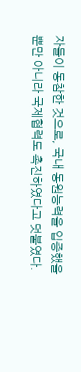자들이 동참한 것으로, 국내 동원능력을 입증했을 뿐만 아니라 국제협력도 촉진하였다고 덧붙였다.